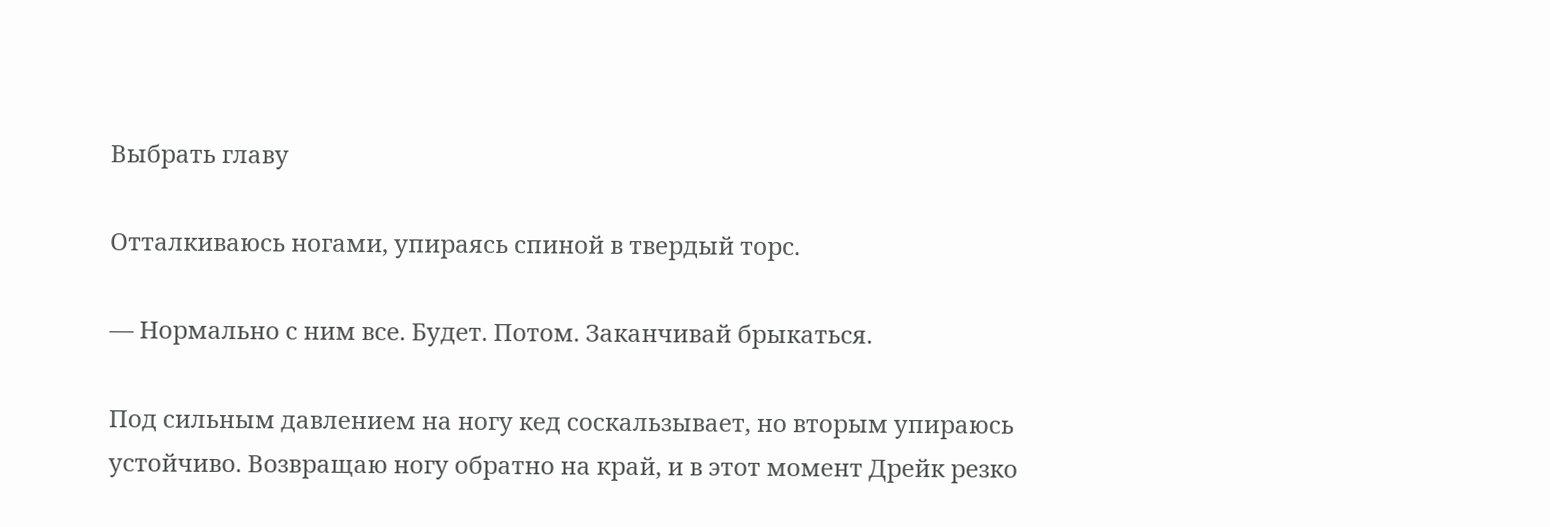Выбрать главу

Отталкиваюсь ногами, упираясь спиной в твердый торс.

— Нормально с ним все. Будет. Потом. Заканчивай брыкаться.

Под сильным давлением на ногу кед соскальзывает, но вторым упираюсь устойчиво. Возвращаю ногу обратно на край, и в этот момент Дрейк резко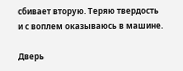сбивает вторую. Теряю твердость и с воплем оказываюсь в машине.

Дверь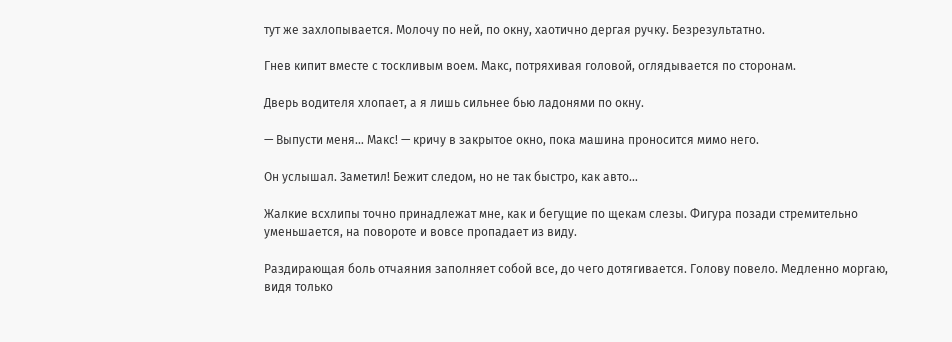тут же захлопывается. Молочу по ней, по окну, хаотично дергая ручку. Безрезультатно.

Гнев кипит вместе с тоскливым воем. Макс, потряхивая головой, оглядывается по сторонам.

Дверь водителя хлопает, а я лишь сильнее бью ладонями по окну.

— Выпусти меня… Макс! — кричу в закрытое окно, пока машина проносится мимо него.

Он услышал. Заметил! Бежит следом, но не так быстро, как авто…

Жалкие всхлипы точно принадлежат мне, как и бегущие по щекам слезы. Фигура позади стремительно уменьшается, на повороте и вовсе пропадает из виду.

Раздирающая боль отчаяния заполняет собой все, до чего дотягивается. Голову повело. Медленно моргаю, видя только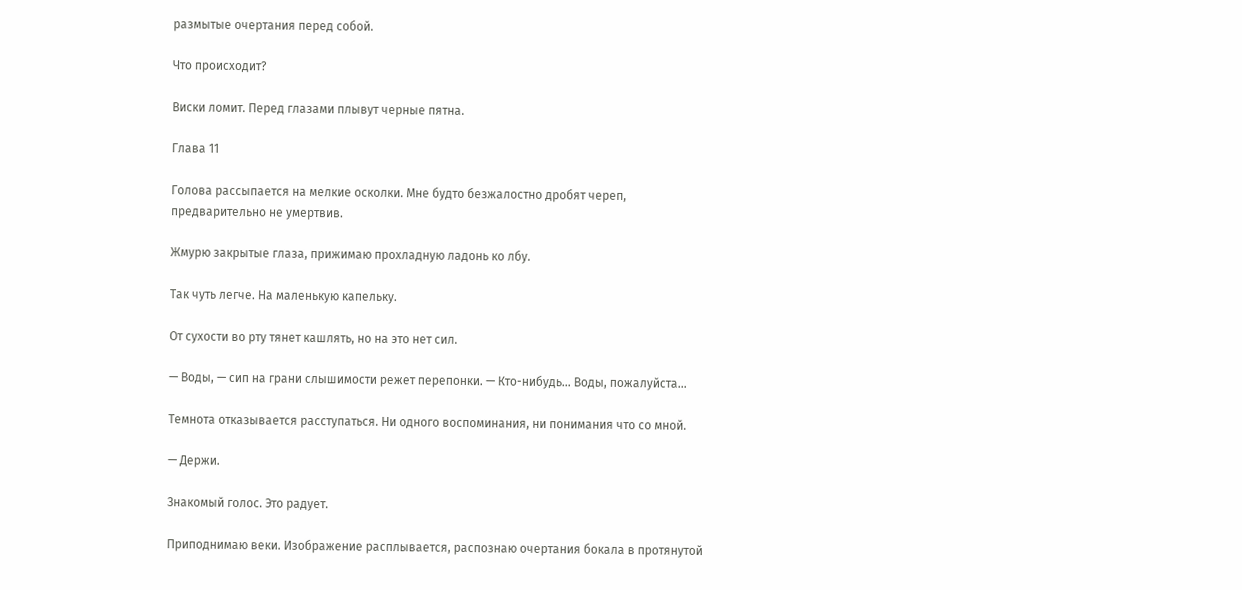размытые очертания перед собой.

Что происходит?

Виски ломит. Перед глазами плывут черные пятна.

Глава 11

Голова рассыпается на мелкие осколки. Мне будто безжалостно дробят череп, предварительно не умертвив.

Жмурю закрытые глаза, прижимаю прохладную ладонь ко лбу.

Так чуть легче. На маленькую капельку.

От сухости во рту тянет кашлять, но на это нет сил.

— Воды, — сип на грани слышимости режет перепонки. — Кто-нибудь… Воды, пожалуйста…

Темнота отказывается расступаться. Ни одного воспоминания, ни понимания что со мной.

— Держи.

Знакомый голос. Это радует.

Приподнимаю веки. Изображение расплывается, распознаю очертания бокала в протянутой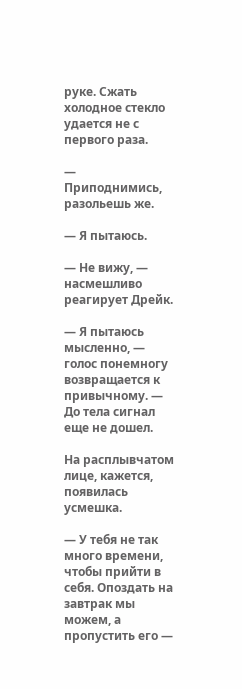руке. Сжать холодное стекло удается не с первого раза.

— Приподнимись, разольешь же.

— Я пытаюсь.

— Не вижу, — насмешливо реагирует Дрейк.

— Я пытаюсь мысленно, — голос понемногу возвращается к привычному. — До тела сигнал еще не дошел.

На расплывчатом лице, кажется, появилась усмешка.

— У тебя не так много времени, чтобы прийти в себя. Опоздать на завтрак мы можем, а пропустить его —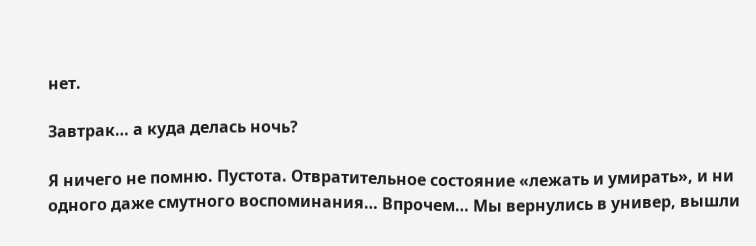нет.

Завтрак… а куда делась ночь?

Я ничего не помню. Пустота. Отвратительное состояние «лежать и умирать», и ни одного даже смутного воспоминания… Впрочем… Мы вернулись в универ, вышли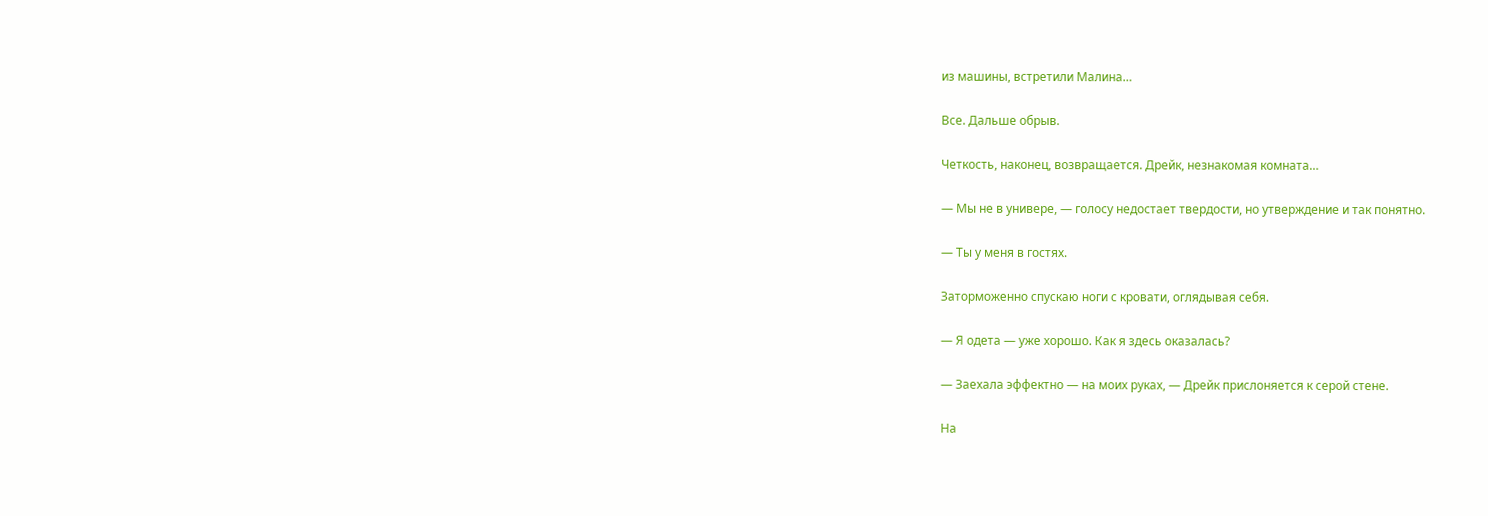из машины, встретили Малина…

Все. Дальше обрыв.

Четкость, наконец, возвращается. Дрейк, незнакомая комната…

— Мы не в универе, — голосу недостает твердости, но утверждение и так понятно.

— Ты у меня в гостях.

Заторможенно спускаю ноги с кровати, оглядывая себя.

— Я одета — уже хорошо. Как я здесь оказалась?

— Заехала эффектно — на моих руках, — Дрейк прислоняется к серой стене.

На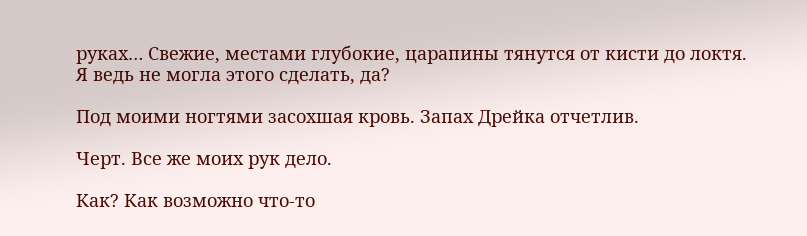руках… Свежие, местами глубокие, царапины тянутся от кисти до локтя. Я ведь не могла этого сделать, да?

Под моими ногтями засохшая кровь. Запах Дрейка отчетлив.

Черт. Все же моих рук дело.

Как? Как возможно что-то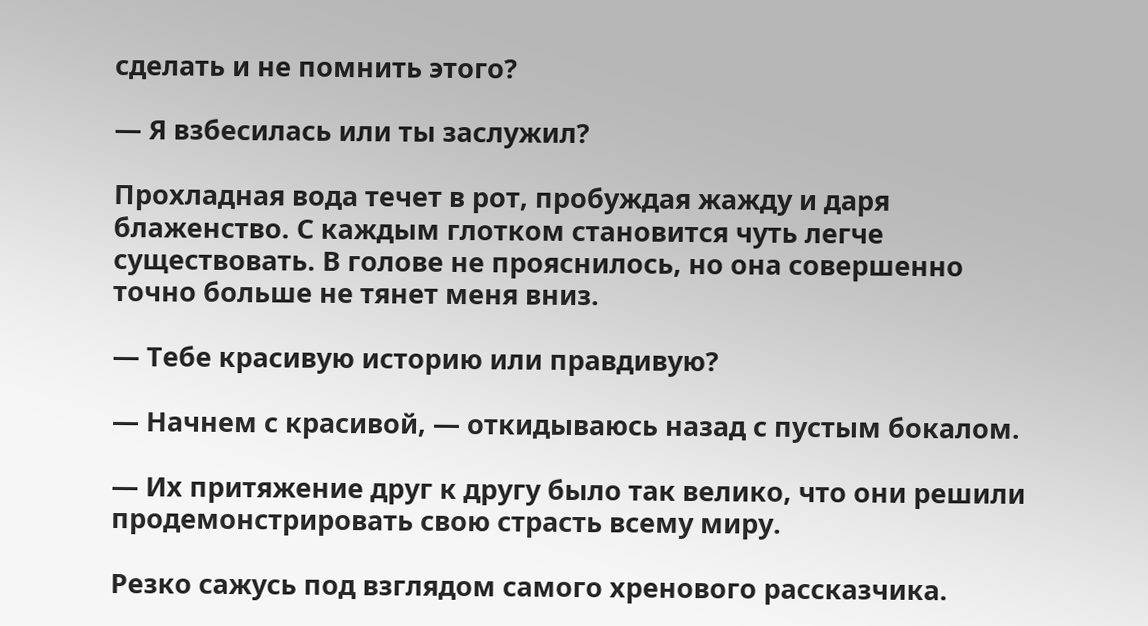сделать и не помнить этого?

— Я взбесилась или ты заслужил?

Прохладная вода течет в рот, пробуждая жажду и даря блаженство. С каждым глотком становится чуть легче существовать. В голове не прояснилось, но она совершенно точно больше не тянет меня вниз.

— Тебе красивую историю или правдивую?

— Начнем с красивой, — откидываюсь назад с пустым бокалом.

— Их притяжение друг к другу было так велико, что они решили продемонстрировать свою страсть всему миру.

Резко сажусь под взглядом самого хренового рассказчика.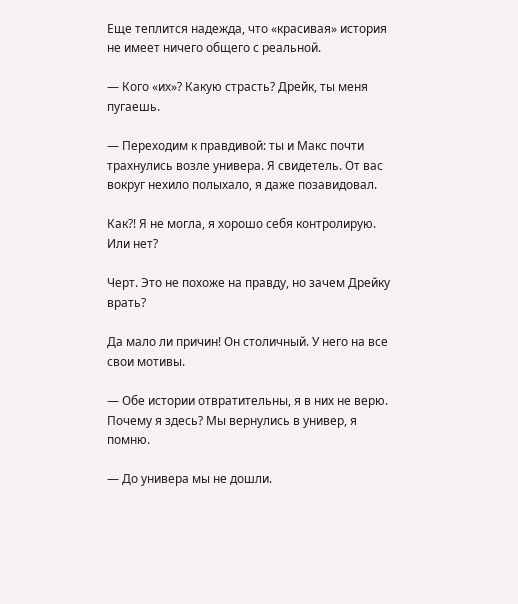Еще теплится надежда, что «красивая» история не имеет ничего общего с реальной.

— Кого «их»? Какую страсть? Дрейк, ты меня пугаешь.

— Переходим к правдивой: ты и Макс почти трахнулись возле универа. Я свидетель. От вас вокруг нехило полыхало, я даже позавидовал.

Как?! Я не могла, я хорошо себя контролирую. Или нет?

Черт. Это не похоже на правду, но зачем Дрейку врать?

Да мало ли причин! Он столичный. У него на все свои мотивы.

— Обе истории отвратительны, я в них не верю. Почему я здесь? Мы вернулись в универ, я помню.

— До универа мы не дошли.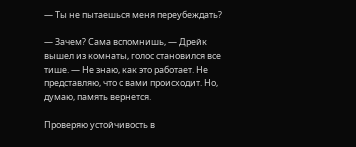— Ты не пытаешься меня переубеждать?

— Зачем? Сама вспомнишь, — Дрейк вышел из комнаты, голос становился все тише. — Не знаю, как это работает. Не представляю, что с вами происходит. Но, думаю, память вернется.

Проверяю устойчивость в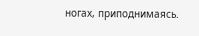ногах, приподнимаясь.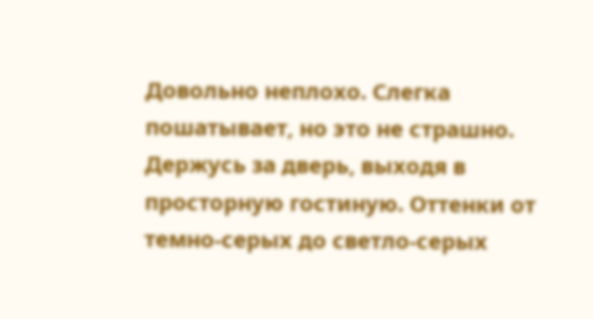Довольно неплохо. Слегка пошатывает, но это не страшно. Держусь за дверь, выходя в просторную гостиную. Оттенки от темно-серых до светло-серых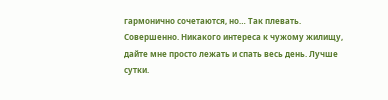гармонично сочетаются, но… Так плевать. Совершенно. Никакого интереса к чужому жилищу, дайте мне просто лежать и спать весь день. Лучше сутки.